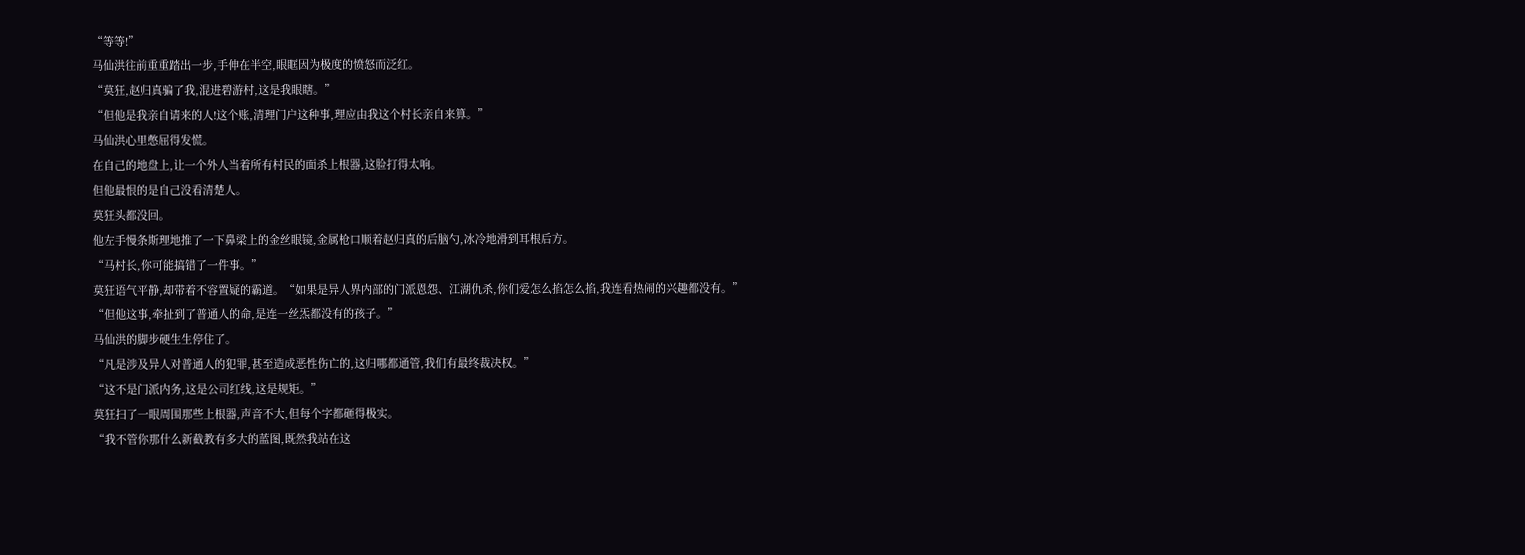“等等!”
马仙洪往前重重踏出一步,手伸在半空,眼眶因为极度的愤怒而泛红。
“莫狂,赵归真骗了我,混进碧游村,这是我眼瞎。”
“但他是我亲自请来的人!这个账,清理门户这种事,理应由我这个村长亲自来算。”
马仙洪心里憋屈得发慌。
在自己的地盘上,让一个外人当着所有村民的面杀上根器,这脸打得太响。
但他最恨的是自己没看清楚人。
莫狂头都没回。
他左手慢条斯理地推了一下鼻梁上的金丝眼镜,金属枪口顺着赵归真的后脑勺,冰冷地滑到耳根后方。
“马村长,你可能搞错了一件事。”
莫狂语气平静,却带着不容置疑的霸道。“如果是异人界内部的门派恩怨、江湖仇杀,你们爱怎么掐怎么掐,我连看热闹的兴趣都没有。”
“但他这事,牵扯到了普通人的命,是连一丝炁都没有的孩子。”
马仙洪的脚步硬生生停住了。
“凡是涉及异人对普通人的犯罪,甚至造成恶性伤亡的,这归哪都通管,我们有最终裁决权。”
“这不是门派内务,这是公司红线,这是规矩。”
莫狂扫了一眼周围那些上根器,声音不大,但每个字都砸得极实。
“我不管你那什么新截教有多大的蓝图,既然我站在这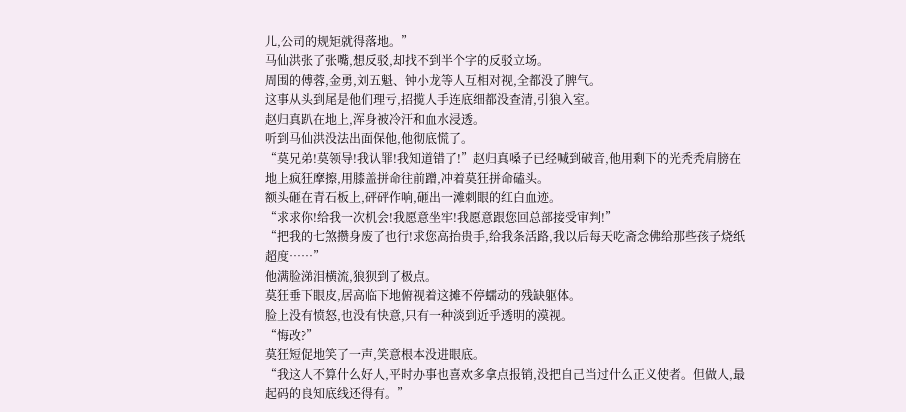儿,公司的规矩就得落地。”
马仙洪张了张嘴,想反驳,却找不到半个字的反驳立场。
周围的傅蓉,金勇,刘五魁、钟小龙等人互相对视,全都没了脾气。
这事从头到尾是他们理亏,招揽人手连底细都没查清,引狼入室。
赵归真趴在地上,浑身被冷汗和血水浸透。
听到马仙洪没法出面保他,他彻底慌了。
“莫兄弟!莫领导!我认罪!我知道错了!”赵归真嗓子已经喊到破音,他用剩下的光秃秃肩膀在地上疯狂摩擦,用膝盖拼命往前蹭,冲着莫狂拼命磕头。
额头砸在青石板上,砰砰作响,砸出一滩刺眼的红白血迹。
“求求你!给我一次机会!我愿意坐牢!我愿意跟您回总部接受审判!”
“把我的七煞攒身废了也行!求您高抬贵手,给我条活路,我以后每天吃斋念佛给那些孩子烧纸超度……”
他满脸涕泪横流,狼狈到了极点。
莫狂垂下眼皮,居高临下地俯视着这摊不停蠕动的残缺躯体。
脸上没有愤怒,也没有快意,只有一种淡到近乎透明的漠视。
“悔改?”
莫狂短促地笑了一声,笑意根本没进眼底。
“我这人不算什么好人,平时办事也喜欢多拿点报销,没把自己当过什么正义使者。但做人,最起码的良知底线还得有。”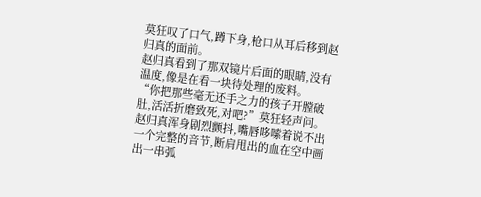莫狂叹了口气,蹲下身,枪口从耳后移到赵归真的面前。
赵归真看到了那双镜片后面的眼睛,没有温度,像是在看一块待处理的废料。
“你把那些毫无还手之力的孩子开膛破肚,活活折磨致死,对吧?”莫狂轻声问。
赵归真浑身剧烈颤抖,嘴唇哆嗦着说不出一个完整的音节,断肩甩出的血在空中画出一串弧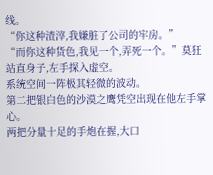线。
“你这种渣滓,我嫌脏了公司的牢房。”
“而你这种货色,我见一个,弄死一个。”莫狂站直身子,左手探入虚空。
系统空间一阵极其轻微的波动。
第二把银白色的沙漠之鹰凭空出现在他左手掌心。
两把分量十足的手炮在握,大口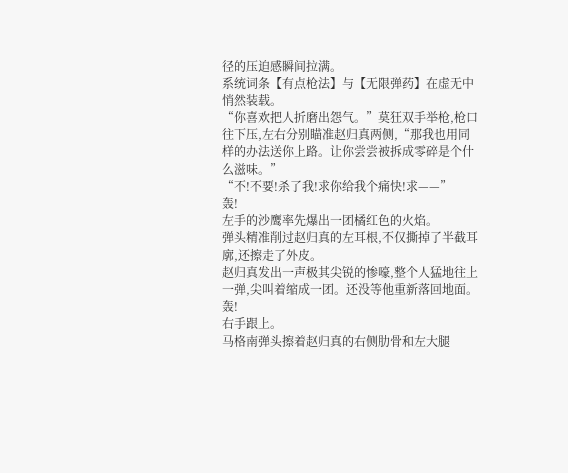径的压迫感瞬间拉满。
系统词条【有点枪法】与【无限弹药】在虚无中悄然装载。
“你喜欢把人折磨出怨气。”莫狂双手举枪,枪口往下压,左右分别瞄准赵归真两侧,“那我也用同样的办法送你上路。让你尝尝被拆成零碎是个什么滋味。”
“不!不要!杀了我!求你给我个痛快!求——”
轰!
左手的沙鹰率先爆出一团橘红色的火焰。
弹头精准削过赵归真的左耳根,不仅撕掉了半截耳廓,还擦走了外皮。
赵归真发出一声极其尖锐的惨嚎,整个人猛地往上一弹,尖叫着缩成一团。还没等他重新落回地面。
轰!
右手跟上。
马格南弹头擦着赵归真的右侧肋骨和左大腿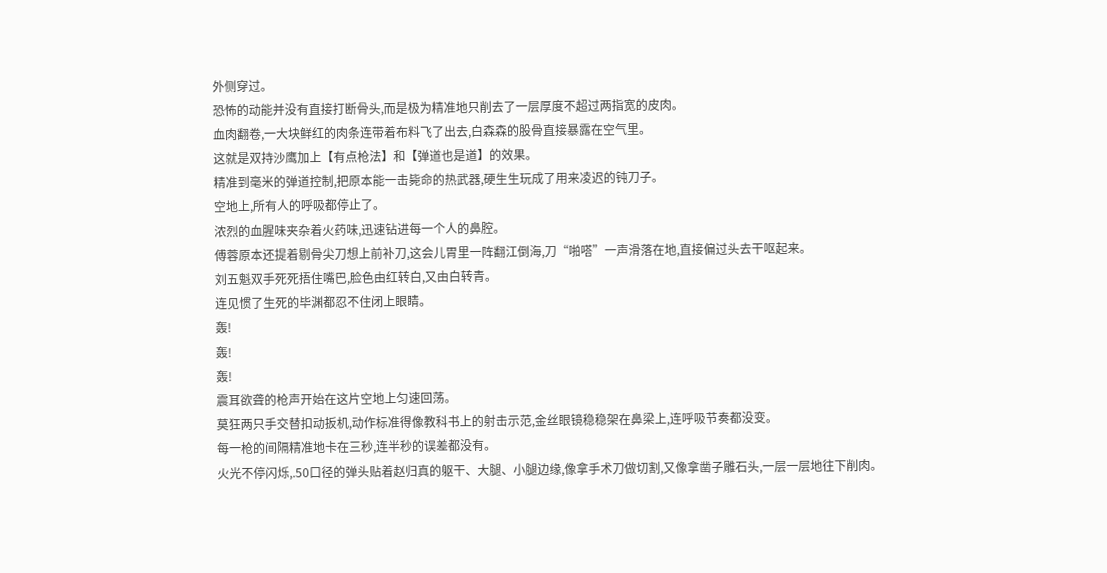外侧穿过。
恐怖的动能并没有直接打断骨头,而是极为精准地只削去了一层厚度不超过两指宽的皮肉。
血肉翻卷,一大块鲜红的肉条连带着布料飞了出去,白森森的股骨直接暴露在空气里。
这就是双持沙鹰加上【有点枪法】和【弹道也是道】的效果。
精准到毫米的弹道控制,把原本能一击毙命的热武器,硬生生玩成了用来凌迟的钝刀子。
空地上,所有人的呼吸都停止了。
浓烈的血腥味夹杂着火药味,迅速钻进每一个人的鼻腔。
傅蓉原本还提着剔骨尖刀想上前补刀,这会儿胃里一阵翻江倒海,刀“啪嗒”一声滑落在地,直接偏过头去干呕起来。
刘五魁双手死死捂住嘴巴,脸色由红转白,又由白转青。
连见惯了生死的毕渊都忍不住闭上眼睛。
轰!
轰!
轰!
震耳欲聋的枪声开始在这片空地上匀速回荡。
莫狂两只手交替扣动扳机,动作标准得像教科书上的射击示范,金丝眼镜稳稳架在鼻梁上,连呼吸节奏都没变。
每一枪的间隔精准地卡在三秒,连半秒的误差都没有。
火光不停闪烁,.50口径的弹头贴着赵归真的躯干、大腿、小腿边缘,像拿手术刀做切割,又像拿凿子雕石头,一层一层地往下削肉。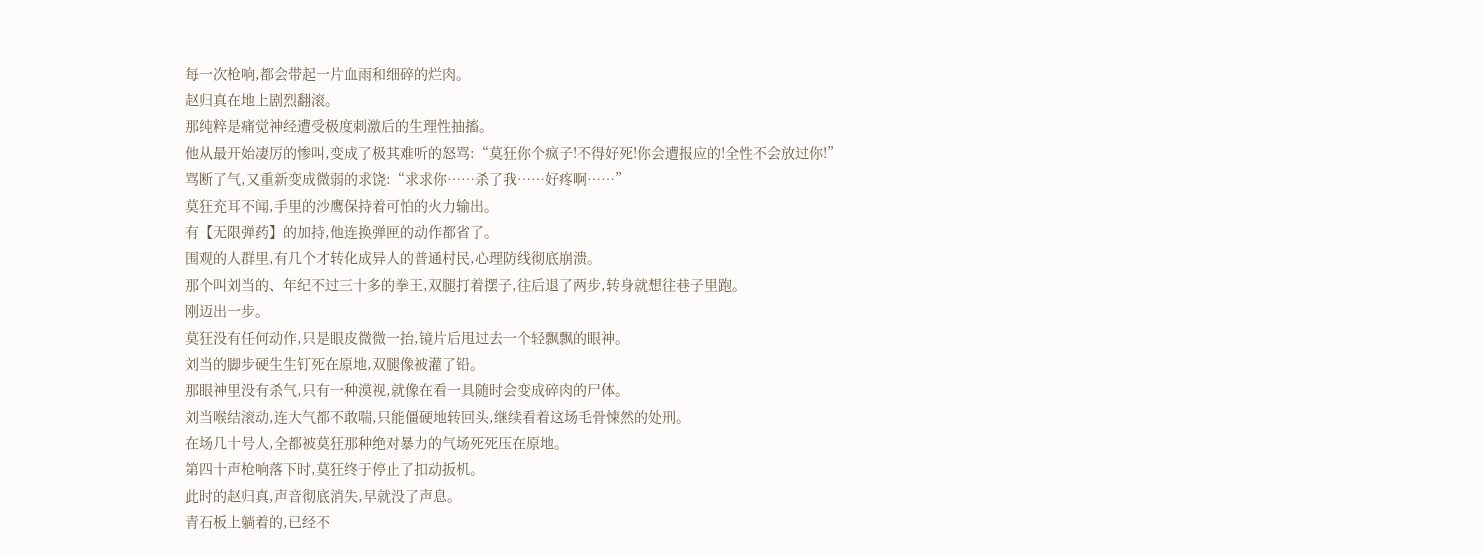每一次枪响,都会带起一片血雨和细碎的烂肉。
赵归真在地上剧烈翻滚。
那纯粹是痛觉神经遭受极度刺激后的生理性抽搐。
他从最开始凄厉的惨叫,变成了极其难听的怒骂:“莫狂你个疯子!不得好死!你会遭报应的!全性不会放过你!”
骂断了气,又重新变成微弱的求饶:“求求你……杀了我……好疼啊……”
莫狂充耳不闻,手里的沙鹰保持着可怕的火力输出。
有【无限弹药】的加持,他连换弹匣的动作都省了。
围观的人群里,有几个才转化成异人的普通村民,心理防线彻底崩溃。
那个叫刘当的、年纪不过三十多的拳王,双腿打着摆子,往后退了两步,转身就想往巷子里跑。
刚迈出一步。
莫狂没有任何动作,只是眼皮微微一抬,镜片后甩过去一个轻飘飘的眼神。
刘当的脚步硬生生钉死在原地,双腿像被灌了铅。
那眼神里没有杀气,只有一种漠视,就像在看一具随时会变成碎肉的尸体。
刘当喉结滚动,连大气都不敢喘,只能僵硬地转回头,继续看着这场毛骨悚然的处刑。
在场几十号人,全都被莫狂那种绝对暴力的气场死死压在原地。
第四十声枪响落下时,莫狂终于停止了扣动扳机。
此时的赵归真,声音彻底消失,早就没了声息。
青石板上躺着的,已经不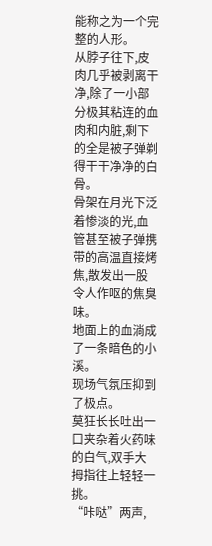能称之为一个完整的人形。
从脖子往下,皮肉几乎被剥离干净,除了一小部分极其粘连的血肉和内脏,剩下的全是被子弹剃得干干净净的白骨。
骨架在月光下泛着惨淡的光,血管甚至被子弹携带的高温直接烤焦,散发出一股令人作呕的焦臭味。
地面上的血淌成了一条暗色的小溪。
现场气氛压抑到了极点。
莫狂长长吐出一口夹杂着火药味的白气,双手大拇指往上轻轻一挑。
“咔哒”两声,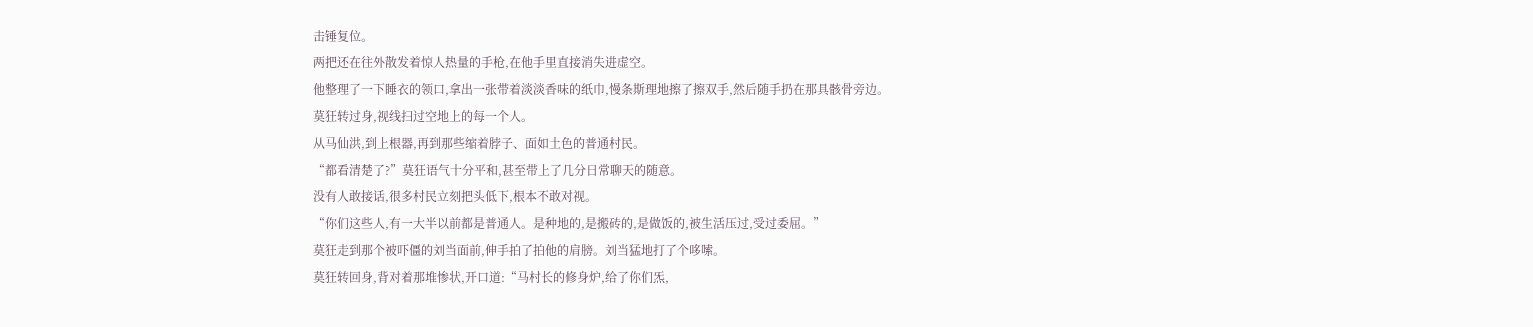击锤复位。
两把还在往外散发着惊人热量的手枪,在他手里直接消失进虚空。
他整理了一下睡衣的领口,拿出一张带着淡淡香味的纸巾,慢条斯理地擦了擦双手,然后随手扔在那具骸骨旁边。
莫狂转过身,视线扫过空地上的每一个人。
从马仙洪,到上根器,再到那些缩着脖子、面如土色的普通村民。
“都看清楚了?”莫狂语气十分平和,甚至带上了几分日常聊天的随意。
没有人敢接话,很多村民立刻把头低下,根本不敢对视。
“你们这些人,有一大半以前都是普通人。是种地的,是搬砖的,是做饭的,被生活压过,受过委屈。”
莫狂走到那个被吓僵的刘当面前,伸手拍了拍他的肩膀。刘当猛地打了个哆嗦。
莫狂转回身,背对着那堆惨状,开口道:“马村长的修身炉,给了你们炁,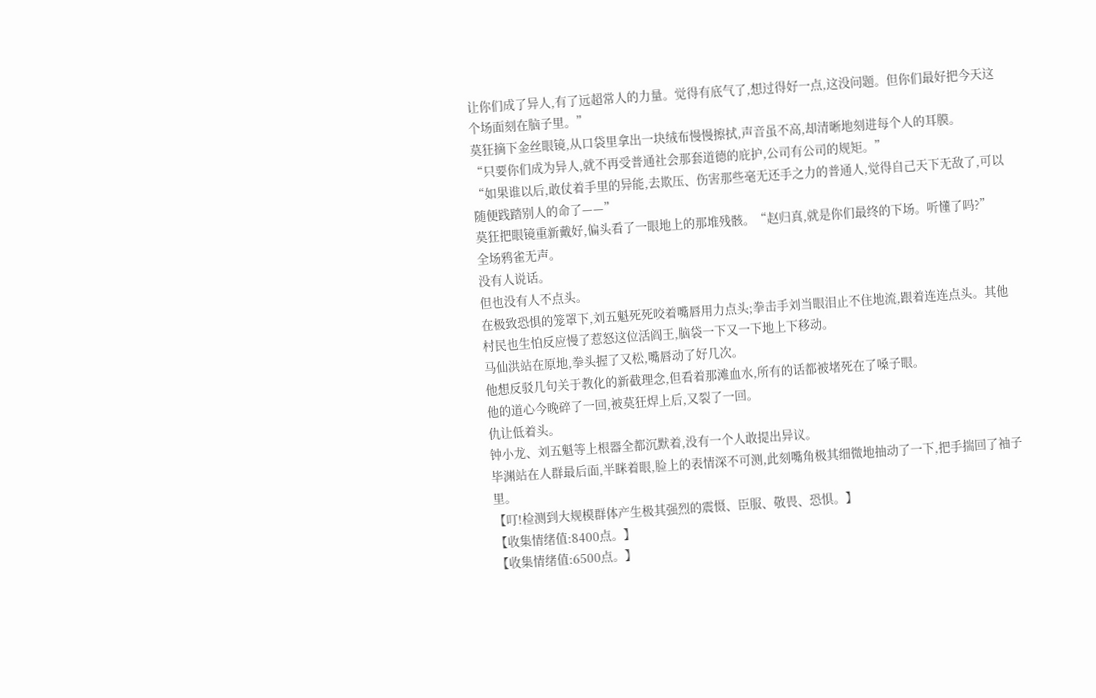让你们成了异人,有了远超常人的力量。觉得有底气了,想过得好一点,这没问题。但你们最好把今天这个场面刻在脑子里。”
莫狂摘下金丝眼镜,从口袋里拿出一块绒布慢慢擦拭,声音虽不高,却清晰地刻进每个人的耳膜。
“只要你们成为异人,就不再受普通社会那套道德的庇护,公司有公司的规矩。”
“如果谁以后,敢仗着手里的异能,去欺压、伤害那些毫无还手之力的普通人,觉得自己天下无敌了,可以随便践踏别人的命了——”
莫狂把眼镜重新戴好,偏头看了一眼地上的那堆残骸。“赵归真,就是你们最终的下场。听懂了吗?”
全场鸦雀无声。
没有人说话。
但也没有人不点头。
在极致恐惧的笼罩下,刘五魁死死咬着嘴唇用力点头;拳击手刘当眼泪止不住地流,跟着连连点头。其他村民也生怕反应慢了惹怒这位活阎王,脑袋一下又一下地上下移动。
马仙洪站在原地,拳头握了又松,嘴唇动了好几次。
他想反驳几句关于教化的新截理念,但看着那滩血水,所有的话都被堵死在了嗓子眼。
他的道心今晚碎了一回,被莫狂焊上后,又裂了一回。
仇让低着头。
钟小龙、刘五魁等上根器全都沉默着,没有一个人敢提出异议。
毕渊站在人群最后面,半眯着眼,脸上的表情深不可测,此刻嘴角极其细微地抽动了一下,把手揣回了袖子里。
【叮!检测到大规模群体产生极其强烈的震慑、臣服、敬畏、恐惧。】
【收集情绪值:8400点。】
【收集情绪值:6500点。】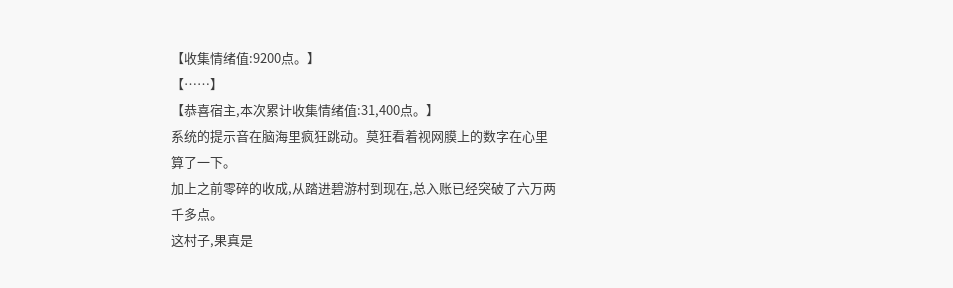【收集情绪值:9200点。】
【……】
【恭喜宿主,本次累计收集情绪值:31,400点。】
系统的提示音在脑海里疯狂跳动。莫狂看着视网膜上的数字在心里算了一下。
加上之前零碎的收成,从踏进碧游村到现在,总入账已经突破了六万两千多点。
这村子,果真是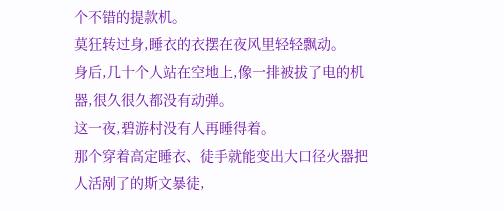个不错的提款机。
莫狂转过身,睡衣的衣摆在夜风里轻轻飘动。
身后,几十个人站在空地上,像一排被拔了电的机器,很久很久都没有动弹。
这一夜,碧游村没有人再睡得着。
那个穿着高定睡衣、徒手就能变出大口径火器把人活剐了的斯文暴徒,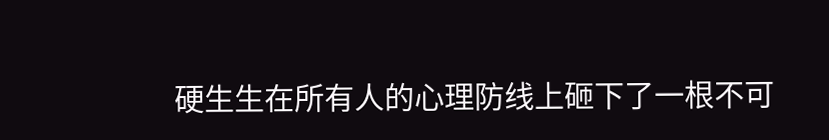硬生生在所有人的心理防线上砸下了一根不可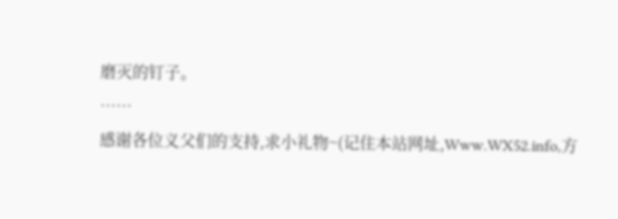磨灭的钉子。
……
感谢各位义父们的支持,求小礼物~(记住本站网址,Www.WX52.info,方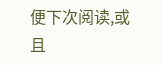便下次阅读,或且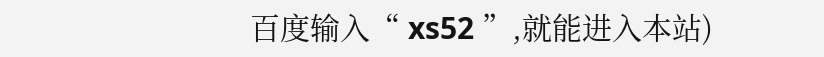百度输入“ xs52 ”,就能进入本站)